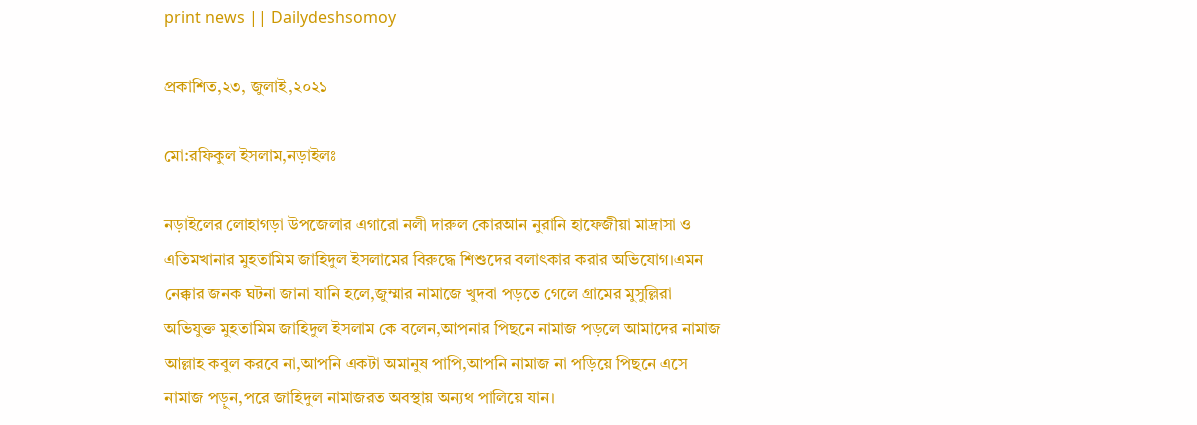print news || Dailydeshsomoy

প্রকাশিত,২৩, জুলাই,২০২১

মো:রফিকুল ইসলাম,নড়াইলঃ

নড়াইলের লোহাগড়া উপজেলার এগারো নলী দারুল কোরআন নুরানি হাফেজীয়া মাদ্রাসা ও এতিমখানার মুহতামিম জাহিদুল ইসলামের বিরুদ্ধে শিশুদের বলাৎকার করার অভিযোগ।এমন নেক্কার জনক ঘটনা জানা যানি হলে,জুম্মার নামাজে খুদবা পড়তে গেলে গ্রামের মুসুল্লিরা অভিযুক্ত মুহতামিম জাহিদুল ইসলাম কে বলেন,আপনার পিছনে নামাজ পড়লে আমাদের নামাজ আল্লাহ কবুল করবে না,আপনি একটা অমানুষ পাপি,আপনি নামাজ না পড়িয়ে পিছনে এসে নামাজ পড়ুন,পরে জাহিদুল নামাজরত অবস্থায় অন্যথ পালিয়ে যান।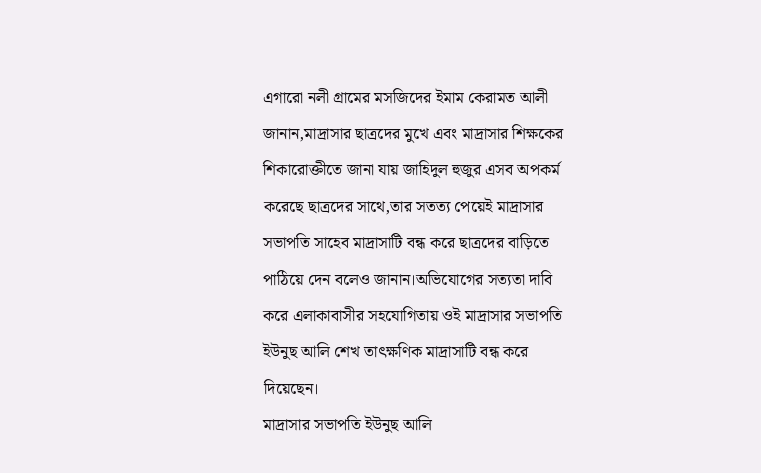এগারো নলী গ্রামের মসজিদের ইমাম কেরামত আলী জানান,মাদ্রাসার ছাত্রদের মুখে এবং মাদ্রাসার শিক্ষকের শিকারোক্তীতে জানা যায় জাহিদুল হুজুর এসব অপকর্ম করেছে ছাত্রদের সাথে,তার সতত্য পেয়েই মাদ্রাসার সভাপতি সাহেব মাদ্রাসাটি বন্ধ করে ছাত্রদের বাড়িতে পাঠিয়ে দেন বলেও জানান।অভিযোগের সত্যতা দাবি করে এলাকাবাসীর সহযোগিতায় ওই মাদ্রাসার সভাপতি ইউনুছ আলি শেখ তাৎক্ষণিক মাদ্রাসাটি বন্ধ করে দিয়েছেন।
মাদ্রাসার সভাপতি ইউনুছ আলি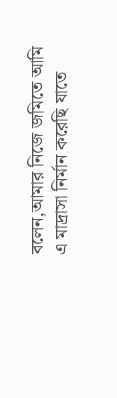বলেন,আমার নিজে জমিতে আমি এ মাদ্রাসা নির্মান করেছি যাতে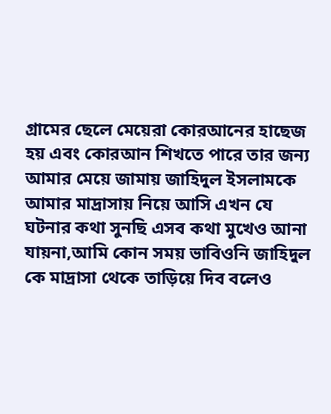গ্রামের ছেলে মেয়েরা কোরআনের হাছেজ হয় এবং কোরআন শিখতে পারে তার জন্য আমার মেয়ে জামায় জাহিদুল ইসলামকে আমার মাদ্রাসায় নিয়ে আসি এখন যে ঘটনার কথা সুনছি এসব কথা মুখেও আনা যায়না,আমি কোন সময় ভাবিওনি জাহিদুল কে মাদ্রাসা থেকে তাড়িয়ে দিব বলেও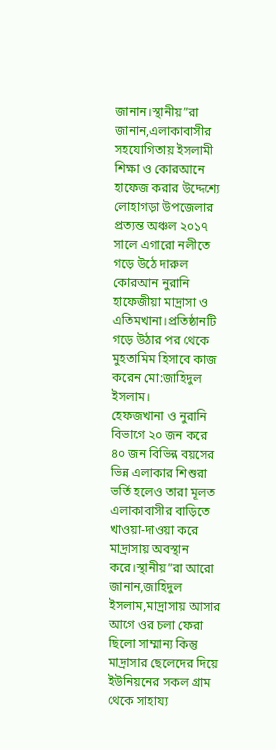জানান।স্থানীয়”রা জানান,এলাকাবাসীর সহযোগিতায় ইসলামী শিক্ষা ও কোরআনে হাফেজ করার উদ্দেশ্যে লোহাগড়া উপজেলার প্রত্যন্ত অঞ্চল ২০১৭ সালে এগারো নলীতে গড়ে উঠে দারুল কোরআন নুরানি হাফেজীয়া মাদ্রাসা ও এতিমখানা।প্রতিষ্ঠানটি গড়ে উঠার পর থেকে মুহতামিম হিসাবে কাজ করেন মো:জাহিদুল ইসলাম।
হেফজখানা ও নুরানি বিভাগে ২০ জন করে ৪০ জন বিভিন্ন বয়সের ভিন্ন এলাকার শিশুরা ভর্তি হলেও তারা মূলত এলাকাবাসীর বাড়িতে খাওয়া-দাওয়া করে মাদ্রাসায় অবস্থান করে।স্থানীয়”রা আরো জানান,জাহিদুল ইসলাম,মাদ্রাসায় আসার আগে ওর চলা ফেরা ছিলো সাম্মান্য কিন্তু মাদ্রাসার ছেলেদের দিয়ে ইউনিয়নের সকল গ্রাম থেকে সাহায্য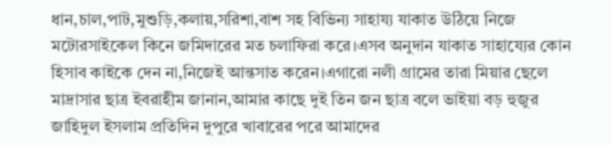ধান,চাল,পাট,মুশুড়ি,কলায়,সরিশা,বাশ সহ বিভিন্য সাহায্য যাকাত উঠিয়ে নিজে মটোরসাইকেল কিনে জমিদারের মত চলাফিরা করে।এসব অনুদান যাকাত সাহায্যের কোন হিসাব কাইকে দেন না,নিজেই আন্তসাত করেন।এগারো নলী গ্রামের তারা মিয়ার ছেলে মাদ্রাসার ছাত্র ইবরাহীম জানান,আমার কাছে দুই তিন জন ছাত্র বলে ভাইয়া বড় হুজুর জাহিদুল ইসলাম প্রতিদিন দুপুরে খাবারের পরে আমাদের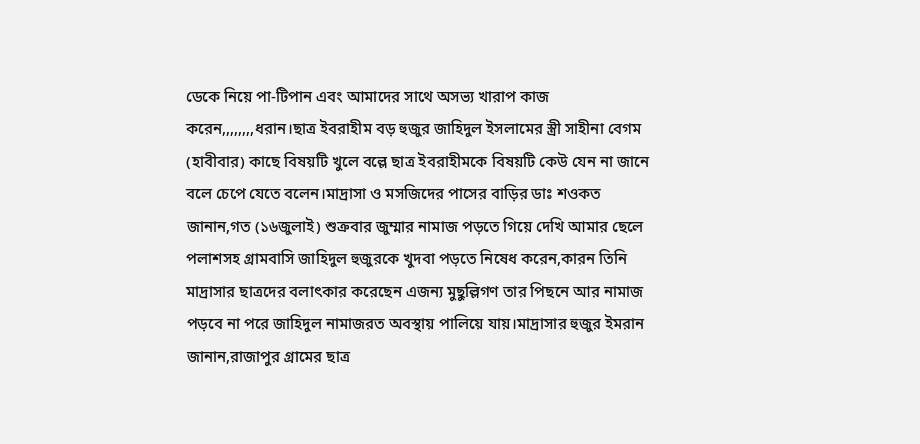ডেকে নিয়ে পা-টিপান এবং আমাদের সাথে অসভ্য খারাপ কাজ করেন,,,,,,,,ধরান।ছাত্র ইবরাহীম বড় হুজুর জাহিদুল ইসলামের স্ত্রী সাহীনা বেগম (হাবীবার) কাছে বিষয়টি খুলে বল্লে ছাত্র ইবরাহীমকে বিষয়টি কেউ যেন না জানে বলে চেপে যেতে বলেন।মাদ্রাসা ও মসজিদের পাসের বাড়ির ডাঃ শওকত জানান,গত (১৬জুলাই) শুক্রবার জুম্মার নামাজ পড়তে গিয়ে দেখি আমার ছেলে পলাশসহ গ্রামবাসি জাহিদুল হুজুরকে খুদবা পড়তে নিষেধ করেন,কারন তিনি মাদ্রাসার ছাত্রদের বলাৎকার করেছেন এজন্য মুছুল্লিগণ তার পিছনে আর নামাজ পড়বে না পরে জাহিদুল নামাজরত অবস্থায় পালিয়ে যায়।মাদ্রাসার হুজুর ইমরান জানান,রাজাপুর গ্রামের ছাত্র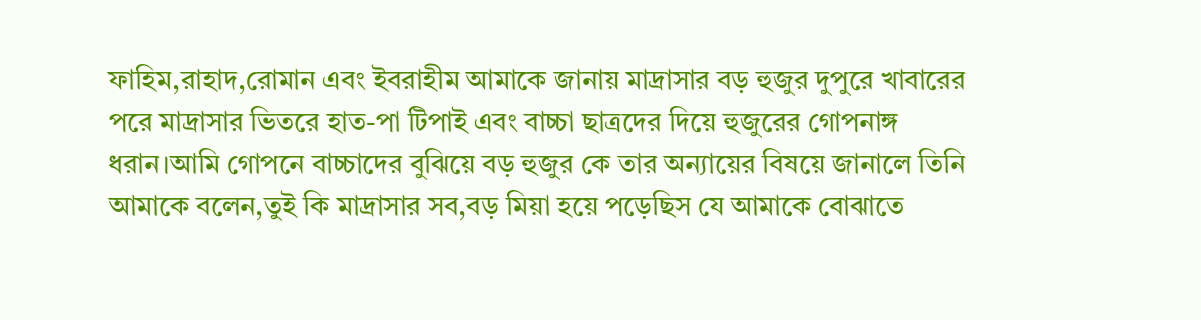ফাহিম,রাহাদ,রোমান এবং ইবরাহীম আমাকে জানায় মাদ্রাসার বড় হুজুর দুপুরে খাবারের পরে মাদ্রাসার ভিতরে হাত-পা টিপাই এবং বাচ্চা ছাত্রদের দিয়ে হুজুরের গোপনাঙ্গ ধরান।আমি গোপনে বাচ্চাদের বুঝিয়ে বড় হুজুর কে তার অন্যায়ের বিষয়ে জানালে তিনি আমাকে বলেন,তুই কি মাদ্রাসার সব,বড় মিয়া হয়ে পড়েছিস যে আমাকে বোঝাতে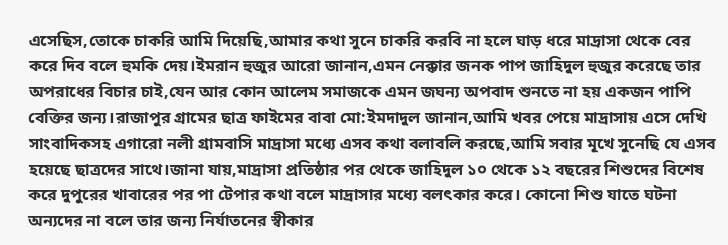এসেছিস,তোকে চাকরি আমি দিয়েছি,আমার কথা সুনে চাকরি করবি না হলে ঘাড় ধরে মাদ্রাসা থেকে বের করে দিব বলে হুমকি দেয়।ইমরান হুজুর আরো জানান,এমন নেক্কার জনক পাপ জাহিদুল হুজুর করেছে তার অপরাধের বিচার চাই,যেন আর কোন আলেম সমাজকে এমন জঘন্য অপবাদ শুনতে না হয় একজন পাপি বেক্তির জন্য।রাজাপুর গ্রামের ছাত্র ফাইমের বাবা মো:ইমদাদুল জানান,আমি খবর পেয়ে মাদ্রাসায় এসে দেখি সাংবাদিকসহ এগারো নলী গ্রামবাসি মাদ্রাসা মধ্যে এসব কথা বলাবলি করছে,আমি সবার মূখে সুনেছি যে এসব হয়েছে ছাত্রদের সাথে।জানা যায়,মাদ্রাসা প্রতিষ্ঠার পর থেকে জাহিদুল ১০ থেকে ১২ বছরের শিশুদের বিশেষ করে দুপুরের খাবারের পর পা টেপার কথা বলে মাদ্রাসার মধ্যে বলৎকার করে। কোনো শিশু যাতে ঘটনা অন্যদের না বলে তার জন্য নির্যাতনের স্বীকার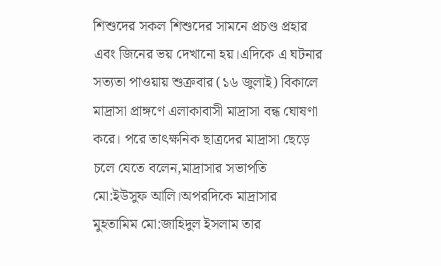শিশুদের সকল শিশুদের সামনে প্রচণ্ড প্রহার এবং জিনের ভয় দেখানো হয়।এদিকে এ ঘটনার সত্যতা পাওয়ায় শুক্রবার (১৬ জুলাই) বিকালে মাদ্রাসা প্রাঙ্গণে এলাকাবাসী মাদ্রাসা বন্ধ ঘোষণা করে। পরে তাৎক্ষনিক ছাত্রদের মাদ্রাসা ছেড়ে চলে যেতে বলেন,মাদ্রাসার সভাপতি মো:ইউসুফ আলি।অপরদিকে মাদ্রাসার মুহতামিম মো:জাহিদুল ইসলাম তার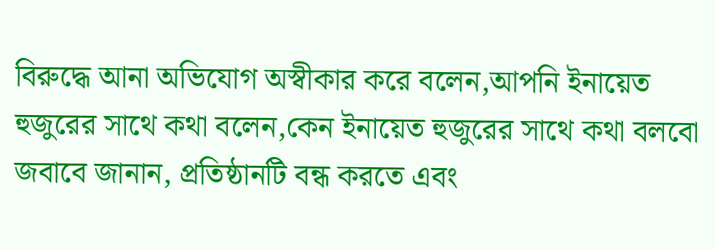বিরুদ্ধে আনা অভিযোগ অস্বীকার করে বলেন,আপনি ইনায়েত হুজুরের সাথে কথা বলেন,কেন ইনায়েত হুজুরের সাথে কথা বলবো জবাবে জানান, প্রতিষ্ঠানটি বন্ধ করতে এবং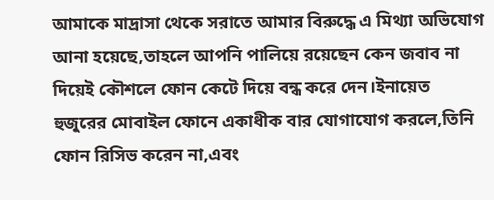আমাকে মাদ্রাসা থেকে সরাতে আমার বিরুদ্ধে এ মিথ্যা অভিযোগ আনা হয়েছে,তাহলে আপনি পালিয়ে রয়েছেন কেন জবাব না দিয়েই কৌশলে ফোন কেটে দিয়ে বন্ধ করে দেন।ইনায়েত হুজুরের মোবাইল ফোনে একাধীক বার যোগাযোগ করলে,তিনি ফোন রিসিভ করেন না,এবং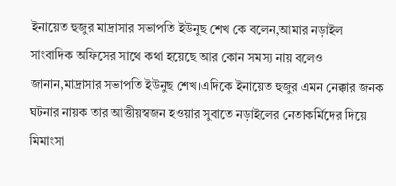ইনায়েত হুজুর মাদ্রাসার সভাপতি ইউনুছ শেখ কে বলেন,আমার নড়াইল সাংবাদিক অফিসের সাথে কথা হয়েছে আর কোন সমস্য নায় বলেও জানান,মাদ্রাসার সভাপতি ইউনুছ শেখ।এদিকে ইনায়েত হুজুর এমন নেক্কার জনক ঘটনার নায়ক তার আত্তীয়স্বজন হওয়ার সুবাতে নড়াইলের নেতাকর্মিদের দিয়ে মিমাংসা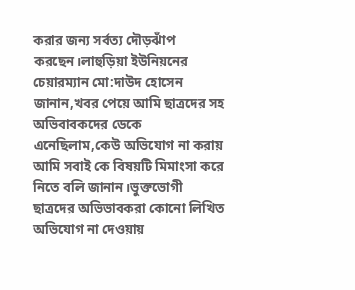করার জন্য সর্বত্য দৌড়ঝাঁপ করছেন।লাহুড়িয়া ইউনিয়নের চেয়ারম্যান মো:দাউদ হোসেন জানান,খবর পেয়ে আমি ছাত্রদের সহ অভিবাবকদের ডেকে এনেছিলাম,কেউ অভিযোগ না করায় আমি সবাই কে বিষয়টি মিমাংসা করে নিতে বলি জানান।ভুক্তভোগী ছাত্রদের অভিভাবকরা কোনো লিখিত অভিযোগ না দেওয়ায়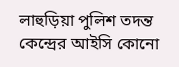লাহুড়িয়া পুলিশ তদন্ত কেন্দ্রের আইসি কোনো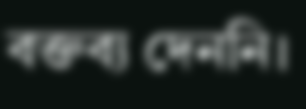বক্তব্য দেননি।